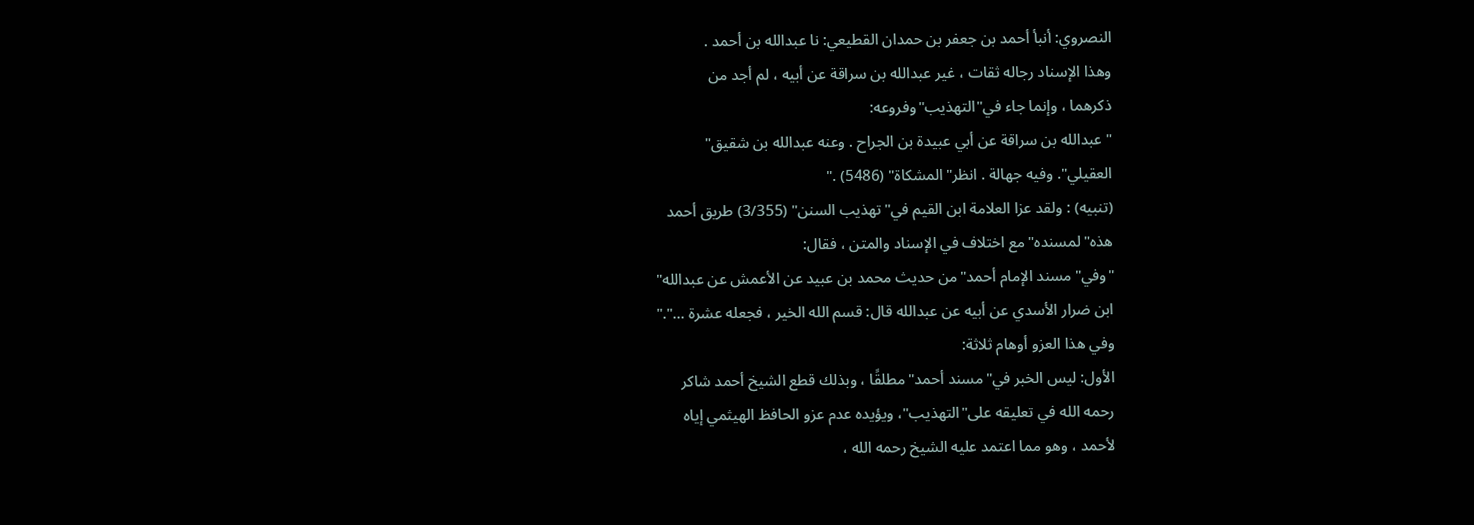النصروي: أنبأ أحمد بن جعفر بن حمدان القطيعي: نا عبدالله بن أحمد .
وهذا الإسناد رجاله ثقات ، غير عبدالله بن سراقة عن أبيه ، لم أجد من
ذكرهما ، وإنما جاء في"التهذيب"وفروعه:
"عبدالله بن سراقة عن أبي عبيدة بن الجراح . وعنه عبدالله بن شقيق"
العقيلي". وفيه جهالة . انظر"المشكاة" (5486) ."
(تنبيه) : ولقد عزا العلامة ابن القيم في"تهذيب السنن" (3/355) طريق أحمد
هذه"لمسنده"مع اختلاف في الإسناد والمتن ، فقال:
"وفي"مسند الإمام أحمد"من حديث محمد بن عبيد عن الأعمش عن عبدالله"
ابن ضرار الأسدي عن أبيه عن عبدالله قال: قسم الله الخير ، فجعله عشرة ..."."
وفي هذا العزو أوهام ثلاثة:
الأول: ليس الخبر في"مسند أحمد"مطلقًا ، وبذلك قطع الشيخ أحمد شاكر
رحمه الله في تعليقه على"التهذيب"، ويؤيده عدم عزو الحافظ الهيثمي إياه
لأحمد ، وهو مما اعتمد عليه الشيخ رحمه الله ،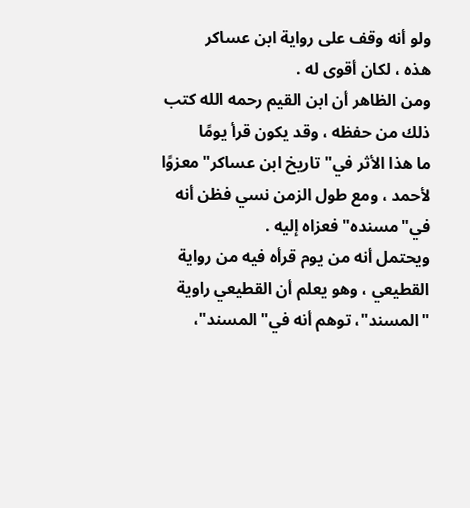ولو أنه وقف على رواية ابن عساكر
هذه ، لكان أقوى له .
ومن الظاهر أن ابن القيم رحمه الله كتب ذلك من حفظه ، وقد يكون قرأ يومًا
ما هذا الأثر في"تاريخ ابن عساكر"معزوًا لأحمد ، ومع طول الزمن نسي فظن أنه
في"مسنده"فعزاه إليه .
ويحتمل أنه من يوم قرأه فيه من رواية القطيعي ، وهو يعلم أن القطيعي راوية
"المسند"، توهم أنه في"المسند"،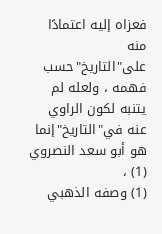فعزاه إليه اعتمادًا منه على"التاريخ"حسب
فهمه ، ولعله لم يتنبه لكون الراوي عنه في"التاريخ"إنما هو أبو سعد النصروي (1) ،
(1) وصفه الذهبي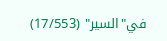في"السير" (17/553)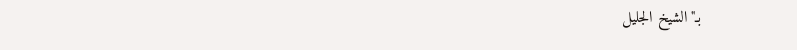بـ"الشيخ الجليل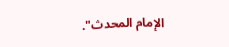الإمام المحدث".